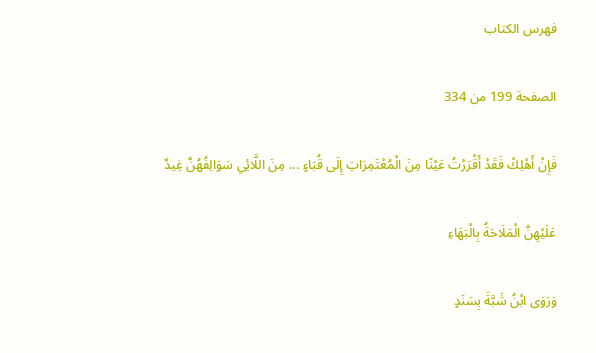فهرس الكتاب

الصفحة 199 من 334

فَإِنْ أَهْلِكْ فَقَدْ أَقْرَرْتُ عَيْنًا مِنَ الْمُعْتَمِرَاتِ إِلَى قُبَاءٍ ... مِنَ اللَّائِي سَوَالِفُهُنَّ غِيدٌ

عَلَيْهِنَّ الْمَلَاحَةُ بِالْبَهَاءِ

وَرَوَى ابْنُ شَبَّةَ بِسَنَدٍ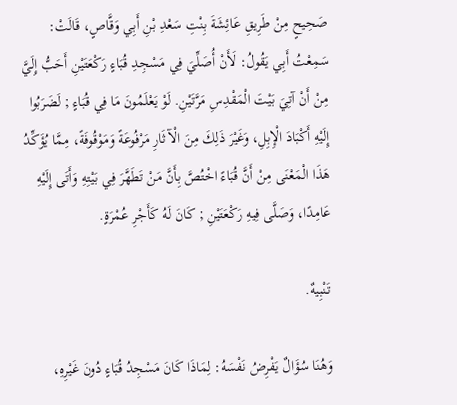صَحِيحٍ مِنْ طَرِيقِ عَائِشَةَ بِنْتِ سَعْدِ بْنِ أَبِي وَقَّاصٍ، قَالَتْ: سَمِعْتُ أَبِي يَقُولُ: لَأَنْ أُصَلِّيَ فِي مَسْجِدِ قُبَاءٍ رَكْعَتَيْنِ أَحَبُّ إِلَيَّ مِنْ أَنْ آتِيَ بَيْتَ الْمَقْدِسِ مَرَّتَيْنِ. لَوْ يَعْلَمُونَ مَا فِي قُبَاءٍ ; لَضَرَبُوا إِلَيْهِ أَكْبَادَ الْإِبِلِ، وَغَيْرَ ذَلِكَ مِنَ الْآثَارِ مَرْفُوعَةً وَمَوْقُوفَةً، مِمَّا يُؤَكِّدُ هَذَا الْمَعْنَى مِنْ أَنَّ قُبَاءً اخْتُصَّ بِأَنَّ مَنْ تَطَهَّرَ فِي بَيْتِهِ وَأَتَى إِلَيْهِ عَامِدًا، وَصَلَّى فِيهِ رَكْعَتَيْنِ ; كَانَ لَهُ كَأَجْرِ عُمْرَةٍ.

تَنْبِيهٌ.

وَهُنَا سُؤَالٌ يَفْرِضُ نَفْسَهُ: لِمَاذَا كَانَ مَسْجِدُ قُبَاءٍ دُونَ غَيْرِهِ،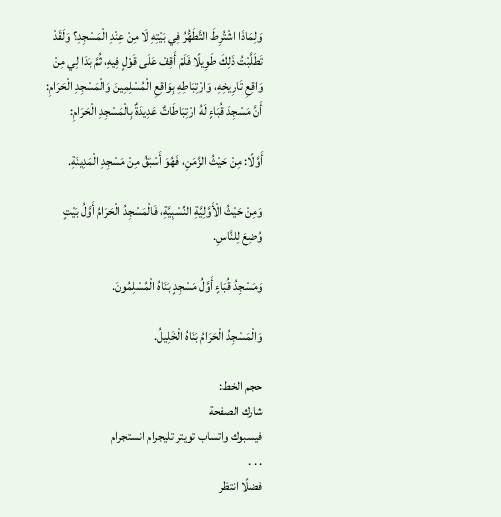وَلِمَاذَا اشْتُرِطَ التَّطَهُّرُ فِي بَيْتِهِ لَا مِنْ عِنْدِ الْمَسْجِدِ؟ وَلَقَدْ تَطَلَّبْتُ ذَلِكَ طَوِيلًا فَلَمْ أَقِفْ عَلَى قَوْلٍ فِيهِ، ثُمَّ بَدَا لِي مِنْ وَاقِعِ تَارِيخِهِ، وَارْتِبَاطِهِ بِوَاقِعِ الْمُسْلِمِينَ وَالْمَسْجِدِ الْحَرَامِ: أَنَّ مَسْجِدَ قُبَاءٍ لَهُ ارْتِبَاطَاتٌ عَدِيدَةٌ بِالْمَسْجِدِ الْحَرَامِ:

أَوَّلًا: مِنْ حَيْثُ الزَّمَنِ، فَهُوَ أَسْبَقُ مِنْ مَسْجِدِ الْمَدِينَةِ.

وَمِنْ حَيْثُ الْأَوَّلِيَّةِ النِّسْبِيَّةِ، فَالْمَسْجِدُ الْحَرَامُ أَوَّلُ بَيْتٍ وُضِعَ لِلنَّاسِ.

وَمَسْجِدُ قُبَاءٍ أَوَّلُ مَسْجِدٍ بَنَاهُ الْمُسْلِمُونَ.

وَالْمَسْجِدُ الْحَرَامُ بَنَاهُ الْخَلِيلُ.

حجم الخط:
شارك الصفحة
فيسبوك واتساب تويتر تليجرام انستجرام
. . .
فضلًا انتظر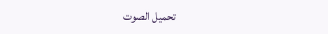تحميل الصوت